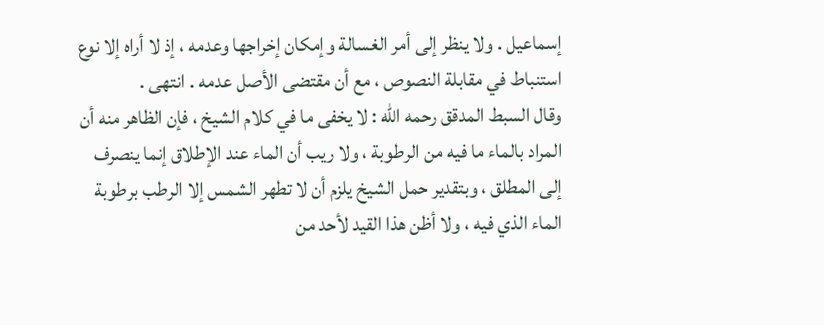إسماعيل . ولا ينظر إلى أمر الغسالة وإمكان إخراجها وعدمه ، إذ لا أراه إلا نوع استنباط في مقابلة النصوص ، مع أن مقتضى الأصل عدمه . انتهى .
وقال السبط المدقق رحمه الله : لا يخفى ما في كلام الشيخ ، فإن الظاهر منه أن المراد بالماء ما فيه من الرطوبة ، ولا ريب أن الماء عند الإطلاق إنما ينصرف إلى المطلق ، وبتقدير حمل الشيخ يلزم أن لا تطهر الشمس إلا الرطب برطوبة الماء الذي فيه ، ولا أظن هذا القيد لأحد من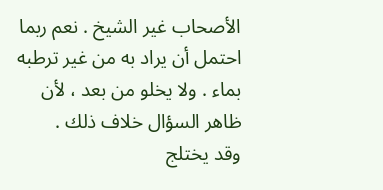الأصحاب غير الشيخ . نعم ربما احتمل أن يراد به من غير ترطبه بماء . ولا يخلو من بعد ، لأن ظاهر السؤال خلاف ذلك .
وقد يختلج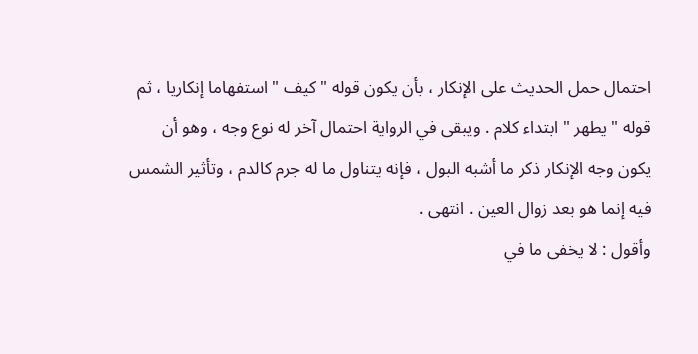احتمال حمل الحديث على الإنكار ، بأن يكون قوله " كيف " استفهاما إنكاريا ، ثم قوله " يطهر " ابتداء كلام . ويبقى في الرواية احتمال آخر له نوع وجه ، وهو أن يكون وجه الإنكار ذكر ما أشبه البول ، فإنه يتناول ما له جرم كالدم ، وتأثير الشمس فيه إنما هو بعد زوال العين . انتهى .
وأقول : لا يخفى ما في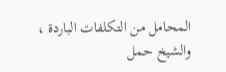المحامل من التكلفات الباردة ، والشيخ حمل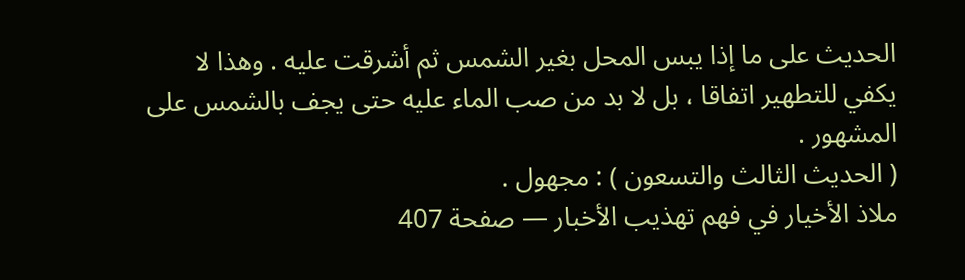الحديث على ما إذا يبس المحل بغير الشمس ثم أشرقت عليه . وهذا لا يكفي للتطهير اتفاقا ، بل لا بد من صب الماء عليه حتى يجف بالشمس على المشهور .
( الحديث الثالث والتسعون ) : مجهول .
ملاذ الأخيار في فهم تهذيب الأخبار — صفحة 407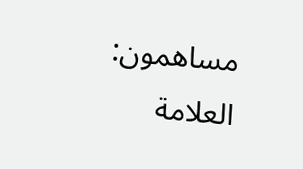مساهمون: العلامة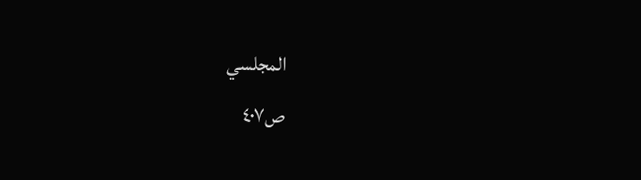المجلسي
ص٤٠٧